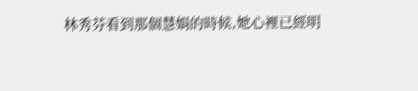林秀芬看到那個慧娟的時候,她心裡已經明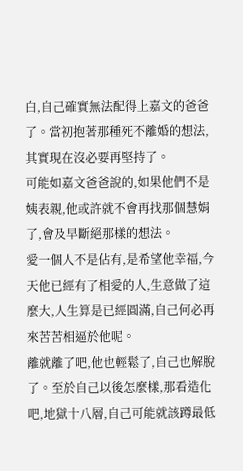白,自己確實無法配得上嘉文的爸爸了。當初抱著那種死不離婚的想法,其實現在沒必要再堅持了。
可能如嘉文爸爸說的,如果他們不是姨表親,他或許就不會再找那個慧娟了,會及早斷絕那樣的想法。
愛一個人不是佔有,是希望他幸福,今天他已經有了相愛的人,生意做了這麼大,人生算是已經圓滿,自己何必再來苦苦相逼於他呢。
離就離了吧,他也輕鬆了,自己也解脫了。至於自己以後怎麼樣,那看造化吧,地獄十八層,自己可能就該蹲最低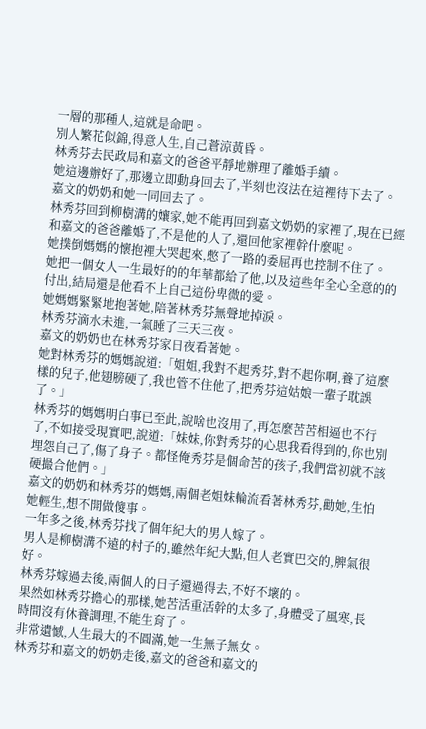一層的那種人,這就是命吧。
別人繁花似錦,得意人生,自己蒼涼黃昏。
林秀芬去民政局和嘉文的爸爸平靜地辦理了離婚手續。
她這邊辦好了,那邊立即動身回去了,半刻也沒法在這裡待下去了。
嘉文的奶奶和她一同回去了。
林秀芬回到柳樹溝的孃家,她不能再回到嘉文奶奶的家裡了,現在已經和嘉文的爸爸離婚了,不是他的人了,還回他家裡幹什麼呢。
她撲倒媽媽的懷抱裡大哭起來,憋了一路的委屈再也控制不住了。
她把一個女人一生最好的的年華都給了他,以及這些年全心全意的的付出,結局還是他看不上自己這份卑微的愛。
她媽媽緊緊地抱著她,陪著林秀芬無聲地掉淚。
林秀芬滴水未進,一氣睡了三天三夜。
嘉文的奶奶也在林秀芬家日夜看著她。
她對林秀芬的媽媽說道:「姐姐,我對不起秀芬,對不起你啊,養了這麼樣的兒子,他翅膀硬了,我也管不住他了,把秀芬這姑娘一輩子耽誤了。」
林秀芬的媽媽明白事已至此,說啥也沒用了,再怎麼苦苦相逼也不行了,不如接受現實吧,說道:「妹妹,你對秀芬的心思我看得到的,你也別埋怨自己了,傷了身子。都怪俺秀芬是個命苦的孩子,我們當初就不該硬撮合他們。」
嘉文的奶奶和林秀芬的媽媽,兩個老姐妹輪流看著林秀芬,勸她,生怕她輕生,想不開做傻事。
一年多之後,林秀芬找了個年紀大的男人嫁了。
男人是柳樹溝不遠的村子的,雖然年紀大點,但人老實巴交的,脾氣很好。
林秀芬嫁過去後,兩個人的日子還過得去,不好不壞的。
果然如林秀芬擔心的那樣,她苦活重活幹的太多了,身體受了風寒,長時間沒有休養調理,不能生育了。
非常遺憾,人生最大的不圓滿,她一生無子無女。
林秀芬和嘉文的奶奶走後,嘉文的爸爸和嘉文的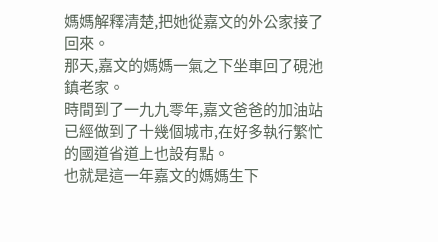媽媽解釋清楚,把她從嘉文的外公家接了回來。
那天,嘉文的媽媽一氣之下坐車回了硯池鎮老家。
時間到了一九九零年,嘉文爸爸的加油站已經做到了十幾個城市,在好多執行繁忙的國道省道上也設有點。
也就是這一年嘉文的媽媽生下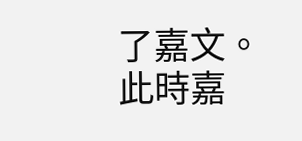了嘉文。
此時嘉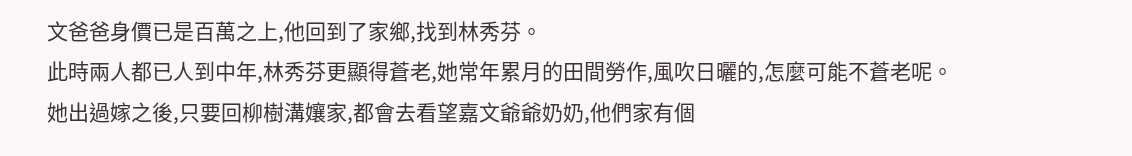文爸爸身價已是百萬之上,他回到了家鄉,找到林秀芬。
此時兩人都已人到中年,林秀芬更顯得蒼老,她常年累月的田間勞作,風吹日曬的,怎麼可能不蒼老呢。
她出過嫁之後,只要回柳樹溝孃家,都會去看望嘉文爺爺奶奶,他們家有個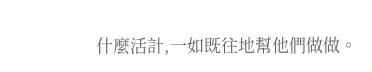什麼活計,一如既往地幫他們做做。